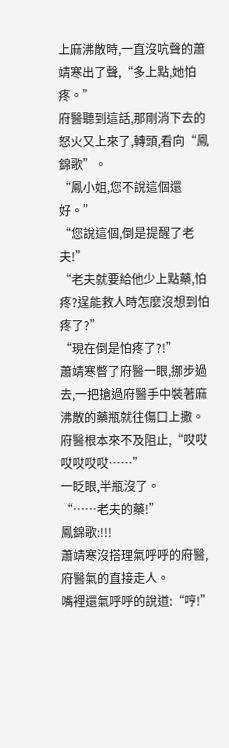上麻沸散時,一直沒吭聲的蕭靖寒出了聲,“多上點,她怕疼。”
府醫聽到這話,那剛消下去的怒火又上來了,轉頭,看向“鳳錦歌”。
“鳳小姐,您不說這個還好。”
“您說這個,倒是提醒了老夫!”
“老夫就要給他少上點藥,怕疼?逞能救人時怎麼沒想到怕疼了?”
“現在倒是怕疼了?!”
蕭靖寒瞥了府醫一眼,挪步過去,一把搶過府醫手中裝著麻沸散的藥瓶就往傷口上撒。
府醫根本來不及阻止,“哎哎哎哎哎哎……”
一眨眼,半瓶沒了。
“……老夫的藥!”
鳳錦歌:!!!
蕭靖寒沒搭理氣呼呼的府醫,府醫氣的直接走人。
嘴裡還氣呼呼的說道:“哼!”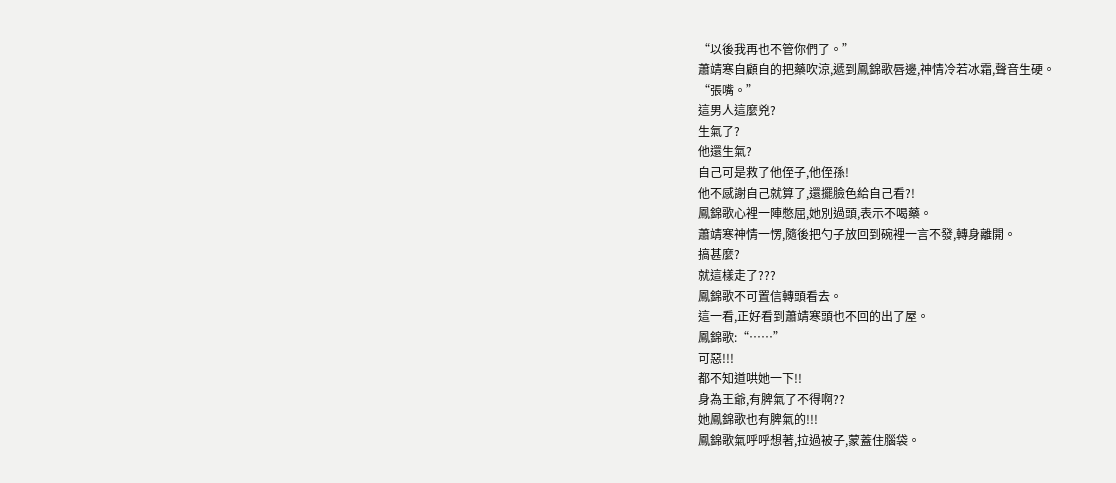“以後我再也不管你們了。”
蕭靖寒自顧自的把藥吹涼,遞到鳳錦歌唇邊,神情冷若冰霜,聲音生硬。
“張嘴。”
這男人這麼兇?
生氣了?
他還生氣?
自己可是救了他侄子,他侄孫!
他不感謝自己就算了,還擺臉色給自己看?!
鳳錦歌心裡一陣憋屈,她別過頭,表示不喝藥。
蕭靖寒神情一愣,隨後把勺子放回到碗裡一言不發,轉身離開。
搞甚麼?
就這樣走了???
鳳錦歌不可置信轉頭看去。
這一看,正好看到蕭靖寒頭也不回的出了屋。
鳳錦歌:“……”
可惡!!!
都不知道哄她一下!!
身為王爺,有脾氣了不得啊??
她鳳錦歌也有脾氣的!!!
鳳錦歌氣呼呼想著,拉過被子,蒙蓋住腦袋。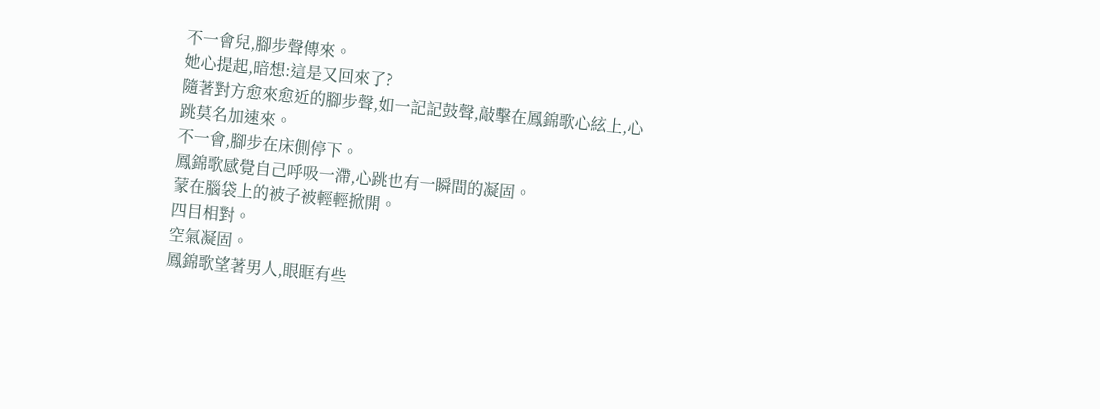不一會兒,腳步聲傳來。
她心提起,暗想:這是又回來了?
隨著對方愈來愈近的腳步聲,如一記記鼓聲,敲擊在鳳錦歌心絃上,心跳莫名加速來。
不一會,腳步在床側停下。
鳳錦歌感覺自己呼吸一滯,心跳也有一瞬間的凝固。
蒙在腦袋上的被子被輕輕掀開。
四目相對。
空氣凝固。
鳳錦歌望著男人,眼眶有些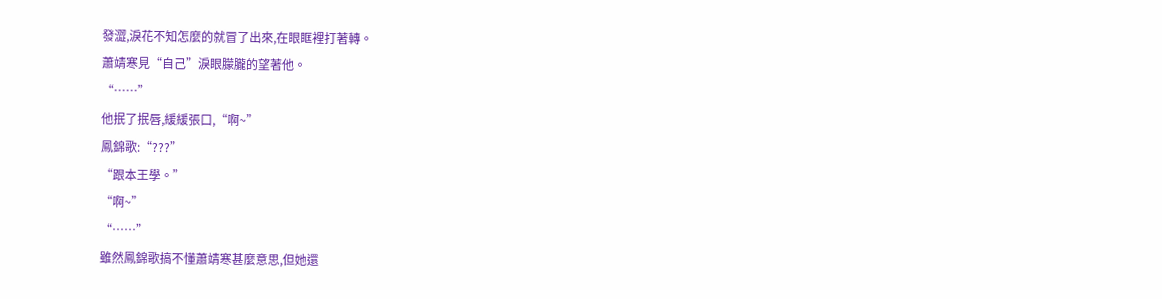發澀,淚花不知怎麼的就冒了出來,在眼眶裡打著轉。
蕭靖寒見“自己”淚眼朦朧的望著他。
“……”
他抿了抿唇,緩緩張口,“啊~”
鳳錦歌:“???”
“跟本王學。”
“啊~”
“……”
雖然鳳錦歌搞不懂蕭靖寒甚麼意思,但她還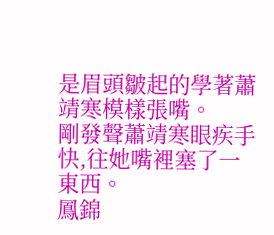是眉頭皺起的學著蕭靖寒模樣張嘴。
剛發聲蕭靖寒眼疾手快,往她嘴裡塞了一東西。
鳳錦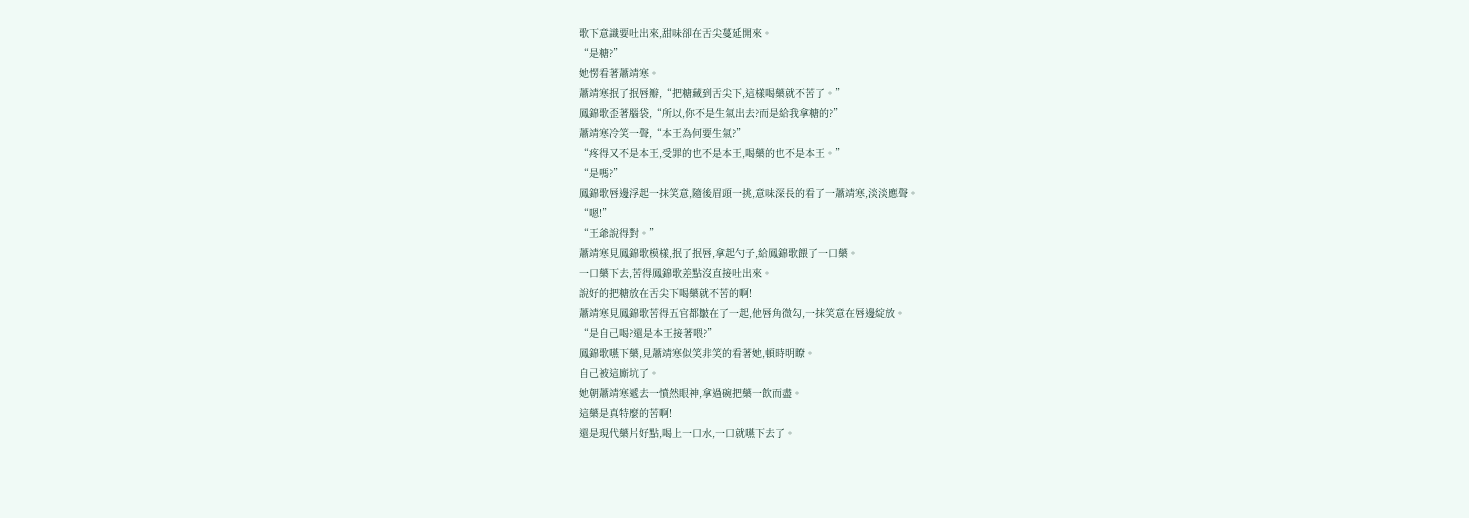歌下意識要吐出來,甜味卻在舌尖蔓延開來。
“是糖?”
她愣看著蕭靖寒。
蕭靖寒抿了抿唇瓣,“把糖藏到舌尖下,這樣喝藥就不苦了。”
鳳錦歌歪著腦袋,“所以,你不是生氣出去?而是給我拿糖的?”
蕭靖寒冷笑一聲,“本王為何要生氣?”
“疼得又不是本王,受罪的也不是本王,喝藥的也不是本王。”
“是嗎?”
鳳錦歌唇邊浮起一抹笑意,隨後眉頭一挑,意味深長的看了一蕭靖寒,淡淡應聲。
“嗯!”
“王爺說得對。”
蕭靖寒見鳳錦歌模樣,抿了抿唇,拿起勺子,給鳳錦歌餵了一口藥。
一口藥下去,苦得鳳錦歌差點沒直接吐出來。
說好的把糖放在舌尖下喝藥就不苦的啊!
蕭靖寒見鳳錦歌苦得五官都皺在了一起,他唇角微勾,一抹笑意在唇邊綻放。
“是自己喝?還是本王接著喂?”
鳳錦歌嚥下藥,見蕭靖寒似笑非笑的看著她,頓時明瞭。
自己被這廝坑了。
她朝蕭靖寒遞去一憤然眼神,拿過碗把藥一飲而盡。
這藥是真特麼的苦啊!
還是現代藥片好點,喝上一口水,一口就嚥下去了。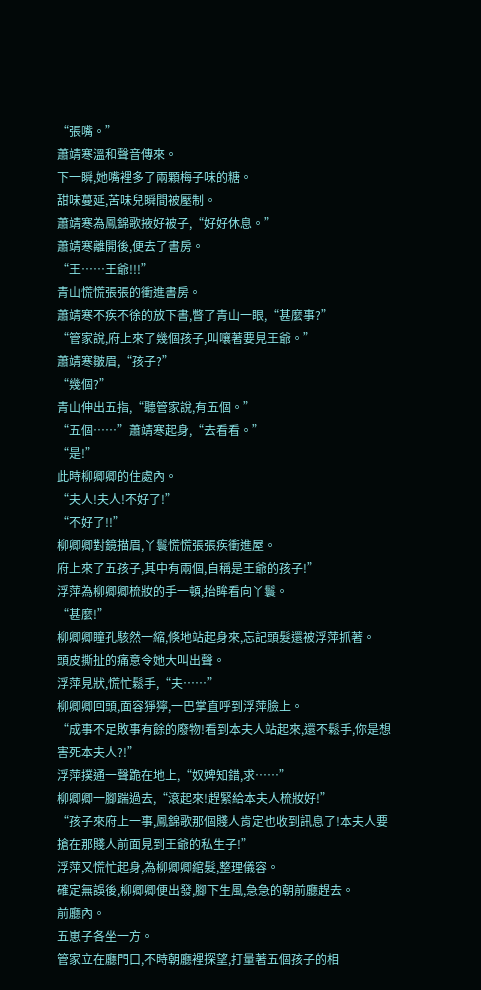“張嘴。”
蕭靖寒溫和聲音傳來。
下一瞬,她嘴裡多了兩顆梅子味的糖。
甜味蔓延,苦味兒瞬間被壓制。
蕭靖寒為鳳錦歌掖好被子,“好好休息。”
蕭靖寒離開後,便去了書房。
“王……王爺!!!”
青山慌慌張張的衝進書房。
蕭靖寒不疾不徐的放下書,瞥了青山一眼,“甚麼事?”
“管家說,府上來了幾個孩子,叫嚷著要見王爺。”
蕭靖寒皺眉,“孩子?”
“幾個?”
青山伸出五指,“聽管家說,有五個。”
“五個……”蕭靖寒起身,“去看看。”
“是!”
此時柳卿卿的住處內。
“夫人!夫人!不好了!”
“不好了!!”
柳卿卿對鏡描眉,丫鬟慌慌張張疾衝進屋。
府上來了五孩子,其中有兩個,自稱是王爺的孩子!”
浮萍為柳卿卿梳妝的手一頓,抬眸看向丫鬟。
“甚麼!”
柳卿卿瞳孔駭然一縮,倏地站起身來,忘記頭髮還被浮萍抓著。
頭皮撕扯的痛意令她大叫出聲。
浮萍見狀,慌忙鬆手,“夫……”
柳卿卿回頭,面容猙獰,一巴掌直呼到浮萍臉上。
“成事不足敗事有餘的廢物!看到本夫人站起來,還不鬆手,你是想害死本夫人?!”
浮萍撲通一聲跪在地上,“奴婢知錯,求……”
柳卿卿一腳踹過去,“滾起來!趕緊給本夫人梳妝好!”
“孩子來府上一事,鳳錦歌那個賤人肯定也收到訊息了!本夫人要搶在那賤人前面見到王爺的私生子!”
浮萍又慌忙起身,為柳卿卿綰髮,整理儀容。
確定無誤後,柳卿卿便出發,腳下生風,急急的朝前廳趕去。
前廳內。
五崽子各坐一方。
管家立在廳門口,不時朝廳裡探望,打量著五個孩子的相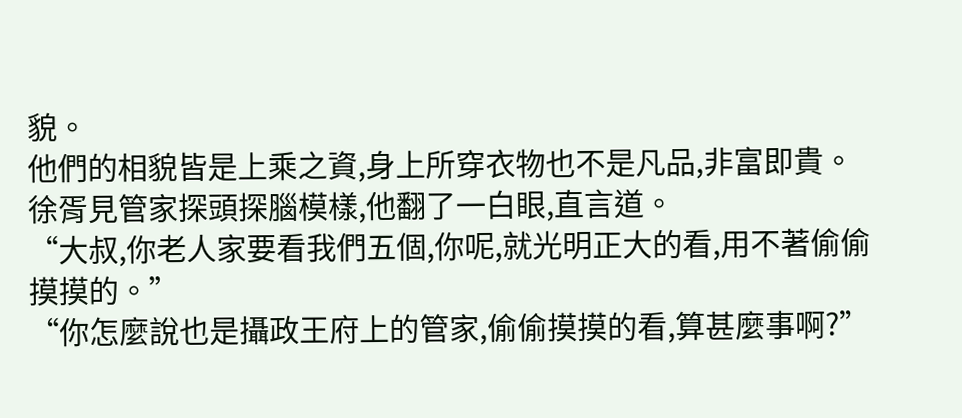貌。
他們的相貌皆是上乘之資,身上所穿衣物也不是凡品,非富即貴。
徐胥見管家探頭探腦模樣,他翻了一白眼,直言道。
“大叔,你老人家要看我們五個,你呢,就光明正大的看,用不著偷偷摸摸的。”
“你怎麼說也是攝政王府上的管家,偷偷摸摸的看,算甚麼事啊?”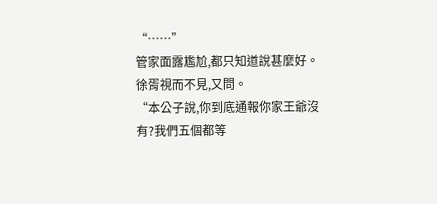“……”
管家面露尷尬,都只知道說甚麼好。
徐胥視而不見,又問。
“本公子說,你到底通報你家王爺沒有?我們五個都等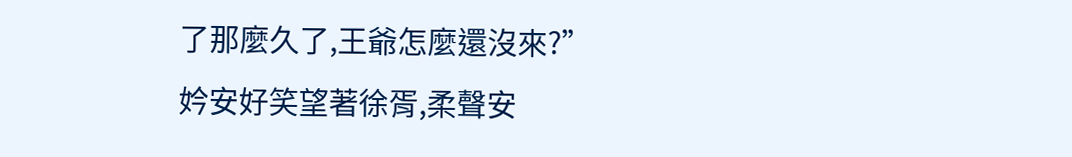了那麼久了,王爺怎麼還沒來?”
妗安好笑望著徐胥,柔聲安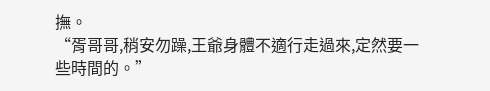撫。
“胥哥哥,稍安勿躁,王爺身體不適行走過來,定然要一些時間的。”